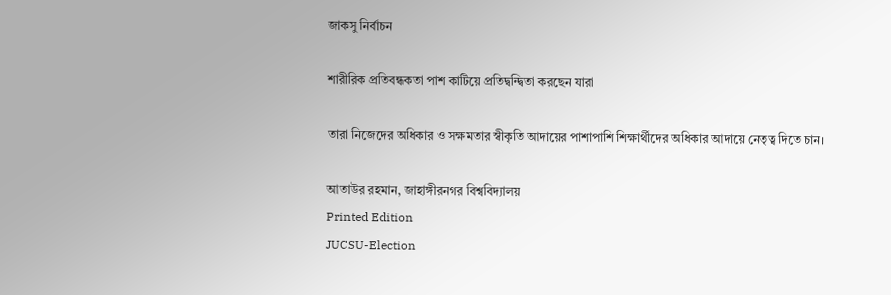জাকসু নির্বাচন

শারীরিক প্রতিবন্ধকতা পাশ কাটিয়ে প্রতিদ্বন্দ্বিতা করছেন যারা

তারা নিজেদের অধিকার ও সক্ষমতার স্বীকৃতি আদায়ের পাশাপাশি শিক্ষার্থীদের অধিকার আদায়ে নেতৃত্ব দিতে চান।

আতাউর রহমান, জাহাঙ্গীরনগর বিশ্ববিদ্যালয়
Printed Edition
JUCSU-Election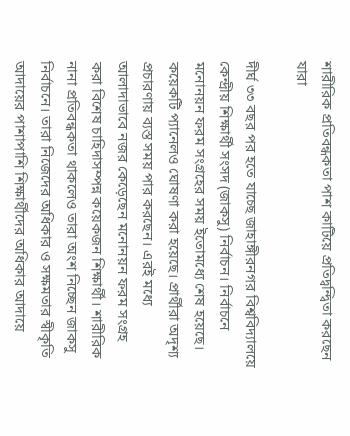শারীরিক প্রতিবন্ধকতা পাশ কাটিয়ে প্রতিদ্বন্দ্বিতা করছেন যারা

দীর্ঘ ৩৩ বছর পর হতে যাচ্ছে জাহাঙ্গীরনগর বিশ্ববিদ্যালয়ে কেন্দ্রীয় শিক্ষার্থী সংসদ (জাকসু) নির্বাচন। নির্বাচনে মনোনয়ন ফরম সংগ্রহের সময় ইতোমধ্যে শেষ হয়েছে। কয়েকটি প্যানেলও ঘোষণা করা হয়েছে। প্রার্থীরা অদৃশ্য প্রচারণায় ব্যস্ত সময় পার করছেন। এরই মধ্যে আলাদাভাবে নজর কেড়েছেন মনোনয়ন ফরম সংগ্রহ করা বিশেষ চাহিদাসম্পন্ন কয়েকজন শিক্ষার্থী। শারীরিক নানা প্রতিবন্ধকতা থাকলেও তারা অংশ নিচ্ছেন জাকসু নির্বাচনে। তারা নিজেদের অধিকার ও সক্ষমতার স্বীকৃতি আদায়ের পাশাপাশি শিক্ষার্থীদের অধিকার আদায়ে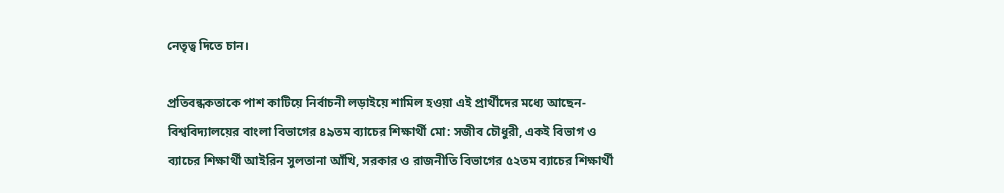নেতৃত্ব দিতে চান।

প্রতিবন্ধকতাকে পাশ কাটিয়ে নির্বাচনী লড়াইয়ে শামিল হওয়া এই প্রার্থীদের মধ্যে আছেন- বিশ্ববিদ্যালয়ের বাংলা বিভাগের ৪৯তম ব্যাচের শিক্ষার্থী মো: সজীব চৌধুরী, একই বিভাগ ও ব্যাচের শিক্ষার্থী আইরিন সুলতানা আঁখি, সরকার ও রাজনীতি বিভাগের ৫২তম ব্যাচের শিক্ষার্থী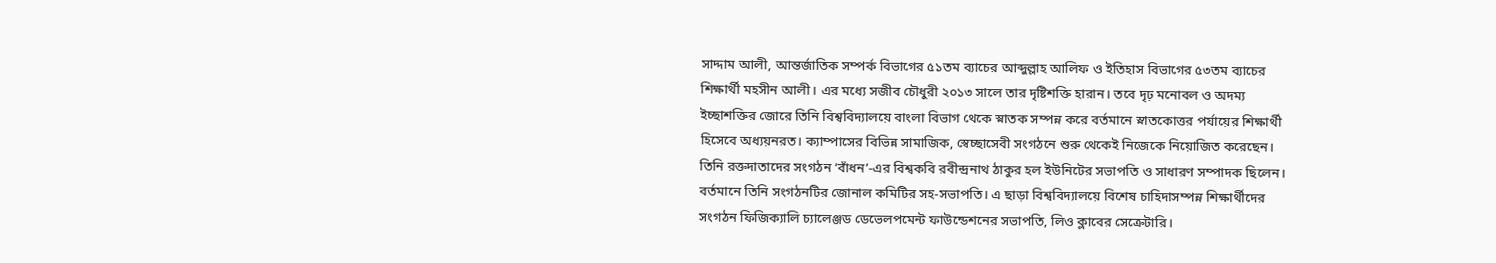সাদ্দাম আলী, আন্তর্জাতিক সম্পর্ক বিভাগের ৫১তম ব্যাচের আব্দুল্লাহ আলিফ ও ইতিহাস বিভাগের ৫৩তম ব্যাচের শিক্ষার্থী মহসীন আলী। এর মধ্যে সজীব চৌধুরী ২০১৩ সালে তার দৃষ্টিশক্তি হারান। তবে দৃঢ় মনোবল ও অদম্য ইচ্ছাশক্তির জোরে তিনি বিশ্ববিদ্যালয়ে বাংলা বিভাগ থেকে স্নাতক সম্পন্ন করে বর্তমানে স্নাতকোত্তর পর্যায়ের শিক্ষার্থী হিসেবে অধ্যয়নরত। ক্যাম্পাসের বিভিন্ন সামাজিক, স্বেচ্ছাসেবী সংগঠনে শুরু থেকেই নিজেকে নিয়োজিত করেছেন। তিনি রক্তদাতাদের সংগঠন ‘বাঁধন’-এর বিশ্বকবি রবীন্দ্রনাথ ঠাকুর হল ইউনিটের সভাপতি ও সাধারণ সম্পাদক ছিলেন। বর্তমানে তিনি সংগঠনটির জোনাল কমিটির সহ-সভাপতি। এ ছাড়া বিশ্ববিদ্যালয়ে বিশেষ চাহিদাসম্পন্ন শিক্ষার্থীদের সংগঠন ফিজিক্যালি চ্যালেঞ্জড ডেভেলপমেন্ট ফাউন্ডেশনের সভাপতি, লিও ক্লাবের সেক্রেটারি।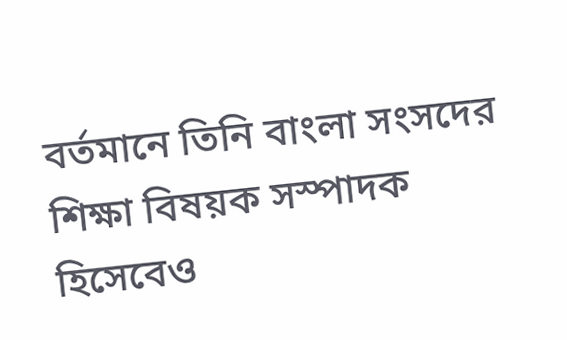বর্তমানে তিনি বাংলা সংসদের শিক্ষা বিষয়ক সস্পাদক হিসেবেও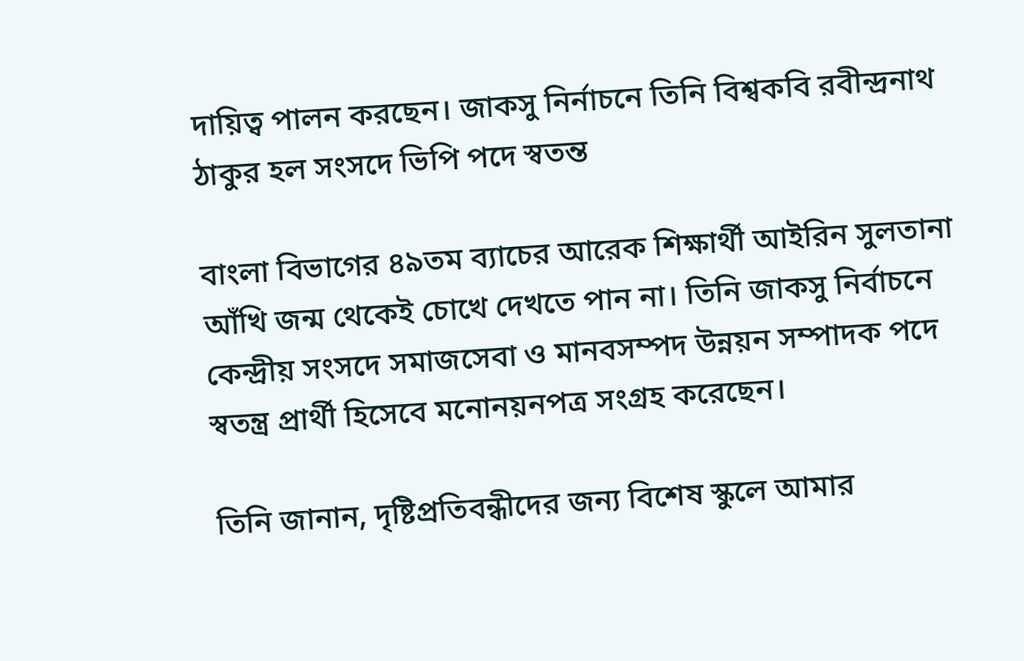দায়িত্ব পালন করছেন। জাকসু নির্নাচনে তিনি বিশ্বকবি রবীন্দ্রনাথ ঠাকুর হল সংসদে ভিপি পদে স্বতন্ত

বাংলা বিভাগের ৪৯তম ব্যাচের আরেক শিক্ষার্থী আইরিন সুলতানা আঁখি জন্ম থেকেই চোখে দেখতে পান না। তিনি জাকসু নির্বাচনে কেন্দ্রীয় সংসদে সমাজসেবা ও মানবসম্পদ উন্নয়ন সম্পাদক পদে স্বতন্ত্র প্রার্থী হিসেবে মনোনয়নপত্র সংগ্রহ করেছেন।

তিনি জানান, দৃষ্টিপ্রতিবন্ধীদের জন্য বিশেষ স্কুলে আমার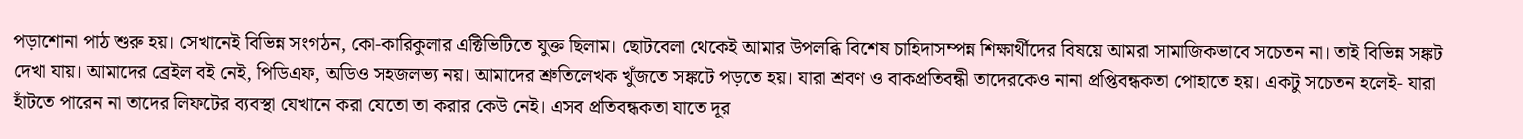পড়াশোনা পাঠ শুরু হয়। সেখানেই বিভিন্ন সংগঠন, কো-কারিকুলার এক্টিভিটিতে যুক্ত ছিলাম। ছোটবেলা থেকেই আমার উপলব্ধি বিশেষ চাহিদাসম্পন্ন শিক্ষার্থীদের বিষয়ে আমরা সামাজিকভাবে সচেতন না। তাই বিভিন্ন সঙ্কট দেখা যায়। আমাদের ব্রেইল বই নেই, পিডিএফ, অডিও সহজলভ্য নয়। আমাদের শ্রুতিলেখক খুঁজতে সঙ্কটে পড়তে হয়। যারা শ্রবণ ও বাকপ্রতিবন্ধী তাদেরকেও নানা প্রপ্তিবন্ধকতা পোহাতে হয়। একটু সচেতন হলেই- যারা হাঁটতে পারেন না তাদের লিফটের ব্যবস্থা যেখানে করা যেতো তা করার কেউ নেই। এসব প্রতিবন্ধকতা যাতে দূর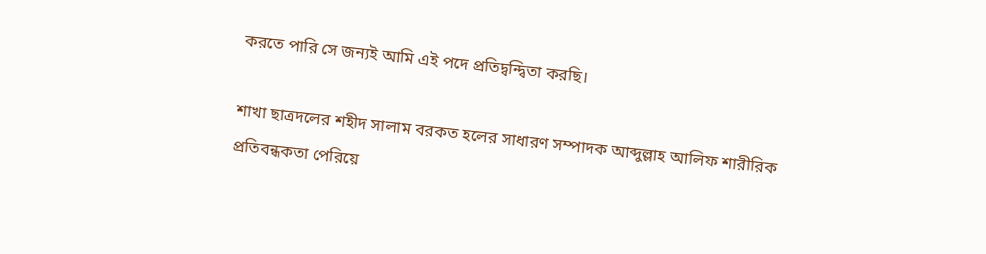করতে পারি সে জন্যই আমি এই পদে প্রতিদ্বন্দ্বিতা করছি।

শাখা ছাত্রদলের শহীদ সালাম বরকত হলের সাধারণ সম্পাদক আব্দুল্লাহ আলিফ শারীরিক প্রতিবন্ধকতা পেরিয়ে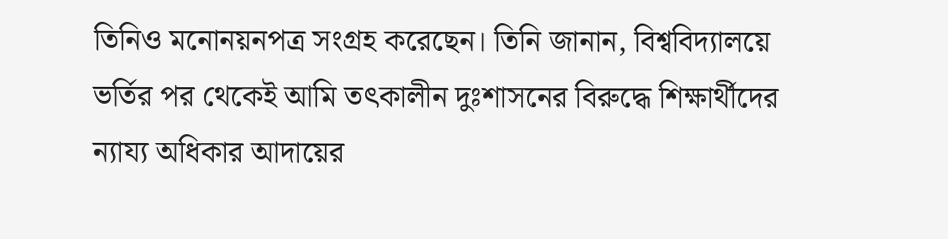তিনিও মনোনয়নপত্র সংগ্রহ করেছেন। তিনি জানান, বিশ্ববিদ্যালয়ে ভর্তির পর থেকেই আমি তৎকালীন দুঃশাসনের বিরুদ্ধে শিক্ষার্থীদের ন্যায্য অধিকার আদায়ের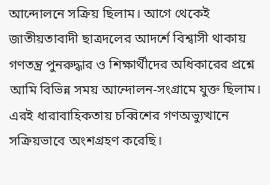আন্দোলনে সক্রিয় ছিলাম। আগে থেকেই জাতীয়তাবাদী ছাত্রদলের আদর্শে বিশ্বাসী থাকায় গণতন্ত্র পুনরুদ্ধার ও শিক্ষার্থীদের অধিকারের প্রশ্নে আমি বিভিন্ন সময় আন্দোলন-সংগ্রামে যুক্ত ছিলাম। এরই ধারাবাহিকতায় চব্বিশের গণঅভ্যুত্থানে সক্রিয়ভাবে অংশগ্রহণ করেছি।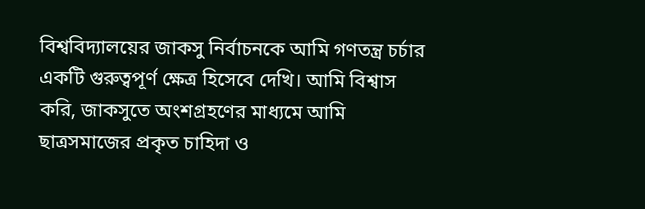বিশ্ববিদ্যালয়ের জাকসু নির্বাচনকে আমি গণতন্ত্র চর্চার একটি গুরুত্বপূর্ণ ক্ষেত্র হিসেবে দেখি। আমি বিশ্বাস করি, জাকসুতে অংশগ্রহণের মাধ্যমে আমি ছাত্রসমাজের প্রকৃত চাহিদা ও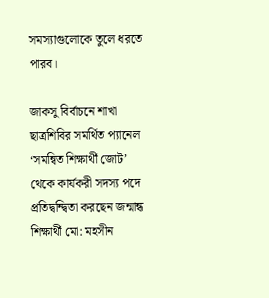সমস্যাগুলোকে তুলে ধরতে পারব।

জাকসু বির্বাচনে শাখা ছাত্রশিবির সমর্থিত প্যানেল ‘সমন্বিত শিক্ষার্থী জোট’ থেকে কার্যকরী সদস্য পদে প্রতিদ্বন্দ্বিতা করছেন জন্মান্ধ শিক্ষার্থী মো: মহসীন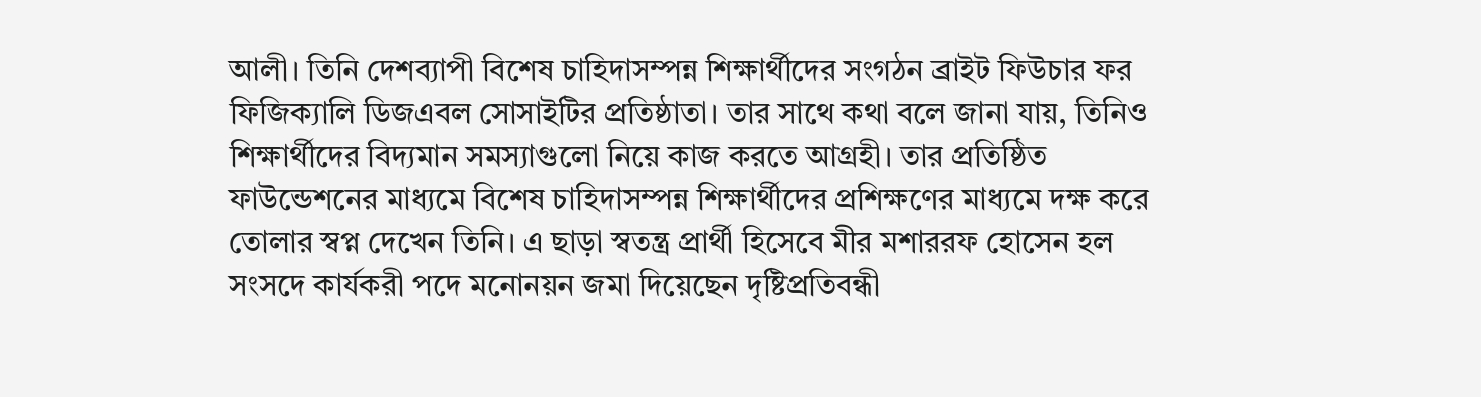আলী। তিনি দেশব্যাপী বিশেষ চাহিদাসম্পন্ন শিক্ষার্থীদের সংগঠন ব্রাইট ফিউচার ফর ফিজিক্যালি ডিজএবল সোসাইটির প্রতিষ্ঠাতা। তার সাথে কথা বলে জানা যায়, তিনিও শিক্ষার্থীদের বিদ্যমান সমস্যাগুলো নিয়ে কাজ করতে আগ্রহী। তার প্রতিষ্ঠিত ফাউন্ডেশনের মাধ্যমে বিশেষ চাহিদাসম্পন্ন শিক্ষার্থীদের প্রশিক্ষণের মাধ্যমে দক্ষ করে তোলার স্বপ্ন দেখেন তিনি। এ ছাড়া স্বতন্ত্র প্রার্থী হিসেবে মীর মশাররফ হোসেন হল সংসদে কার্যকরী পদে মনোনয়ন জমা দিয়েছেন দৃষ্টিপ্রতিবন্ধী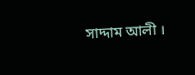সাদ্দাম আলী ।